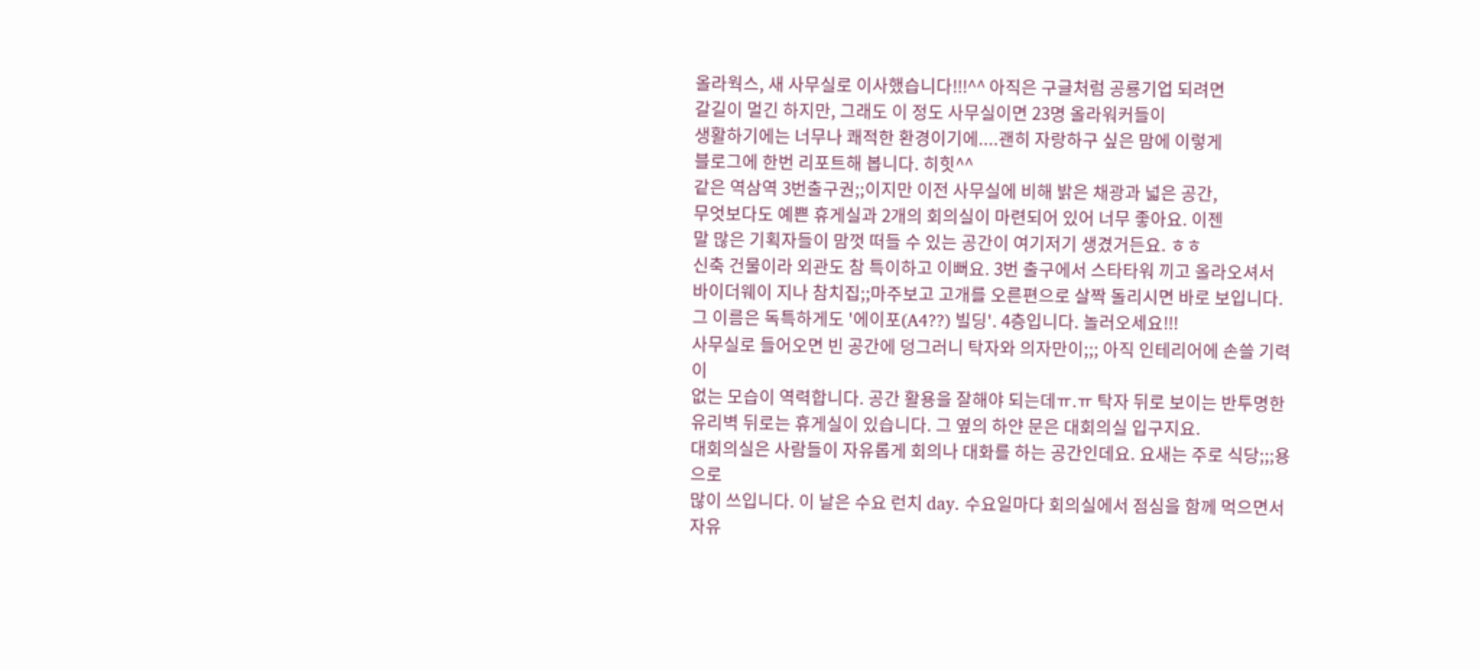올라웍스, 새 사무실로 이사했습니다!!!^^ 아직은 구글처럼 공룡기업 되려면
갈길이 멀긴 하지만, 그래도 이 정도 사무실이면 23명 올라워커들이
생활하기에는 너무나 쾌적한 환경이기에....괜히 자랑하구 싶은 맘에 이렇게
블로그에 한번 리포트해 봅니다. 히힛^^
같은 역삼역 3번출구권;;이지만 이전 사무실에 비해 밝은 채광과 넓은 공간,
무엇보다도 예쁜 휴게실과 2개의 회의실이 마련되어 있어 너무 좋아요. 이젠
말 많은 기획자들이 맘껏 떠들 수 있는 공간이 여기저기 생겼거든요. ㅎㅎ
신축 건물이라 외관도 참 특이하고 이뻐요. 3번 출구에서 스타타워 끼고 올라오셔서
바이더웨이 지나 참치집;;마주보고 고개를 오른편으로 살짝 돌리시면 바로 보입니다.
그 이름은 독특하게도 '에이포(A4??) 빌딩'. 4층입니다. 놀러오세요!!!
사무실로 들어오면 빈 공간에 덩그러니 탁자와 의자만이;;; 아직 인테리어에 손쓸 기력이
없는 모습이 역력합니다. 공간 활용을 잘해야 되는데ㅠ.ㅠ 탁자 뒤로 보이는 반투명한
유리벽 뒤로는 휴게실이 있습니다. 그 옆의 하얀 문은 대회의실 입구지요.
대회의실은 사람들이 자유롭게 회의나 대화를 하는 공간인데요. 요새는 주로 식당;;;용으로
많이 쓰입니다. 이 날은 수요 런치 day. 수요일마다 회의실에서 점심을 함께 먹으면서
자유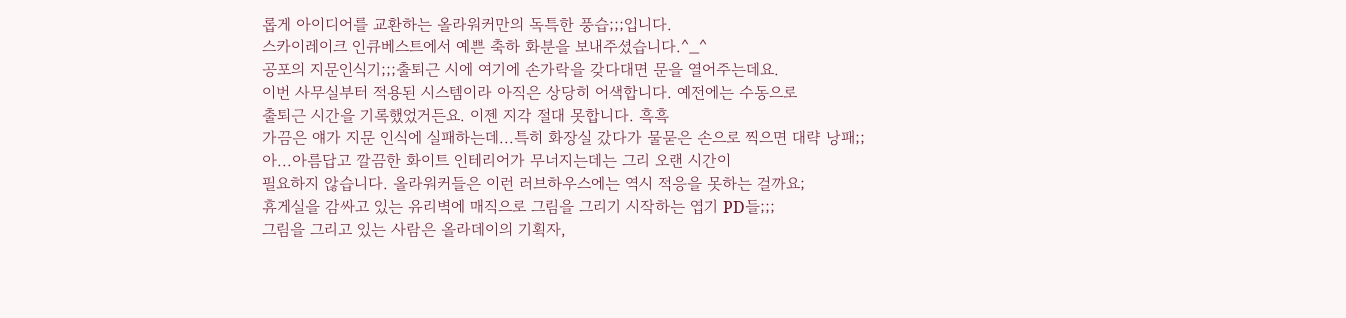롭게 아이디어를 교환하는 올라워커만의 독특한 풍습;;;입니다.
스카이레이크 인큐베스트에서 예쁜 축하 화분을 보내주셨습니다.^_^
공포의 지문인식기;;;출퇴근 시에 여기에 손가락을 갖다대면 문을 열어주는데요.
이번 사무실부터 적용된 시스템이라 아직은 상당히 어색합니다. 예전에는 수동으로
출퇴근 시간을 기록했었거든요. 이젠 지각 절대 못합니다. 흑흑
가끔은 얘가 지문 인식에 실패하는데...특히 화장실 갔다가 물묻은 손으로 찍으면 대략 낭패;;
아...아름답고 깔끔한 화이트 인테리어가 무너지는데는 그리 오랜 시간이
필요하지 않습니다. 올라워커들은 이런 러브하우스에는 역시 적응을 못하는 걸까요;
휴게실을 감싸고 있는 유리벽에 매직으로 그림을 그리기 시작하는 엽기 PD들;;;
그림을 그리고 있는 사람은 올라데이의 기획자,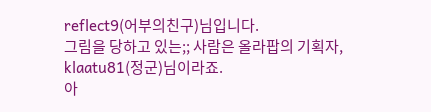reflect9(어부의친구)님입니다.
그림을 당하고 있는;; 사람은 올라팝의 기획자,
klaatu81(정군)님이라죠.
아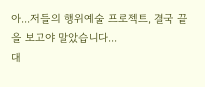아...저들의 행위예술 프로젝트, 결국 끝을 보고야 말았습니다...
대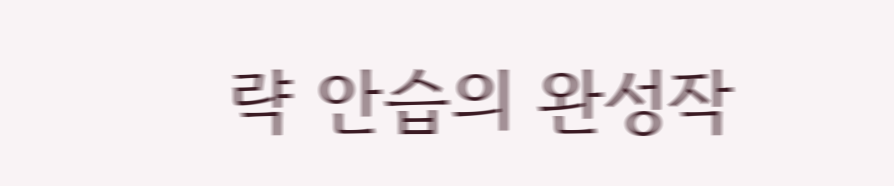략 안습의 완성작